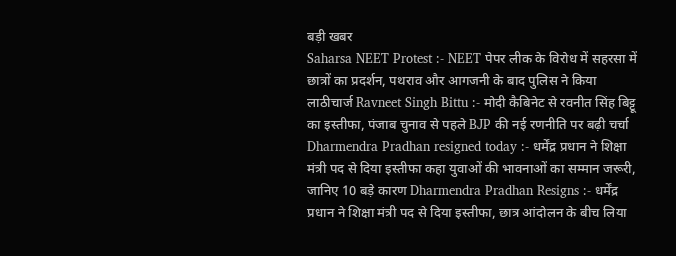बड़ी खबर
Saharsa NEET Protest :- NEET पेपर लीक के विरोध में सहरसा में छात्रों का प्रदर्शन, पथराव और आगजनी के बाद पुलिस ने किया लाठीचार्ज Ravneet Singh Bittu :- मोदी कैबिनेट से रवनीत सिंह बिट्टू का इस्तीफा, पंजाब चुनाव से पहले BJP की नई रणनीति पर बढ़ी चर्चा Dharmendra Pradhan resigned today :- धर्मेंद्र प्रधान ने शिक्षा मंत्री पद से दिया इस्तीफा कहा युवाओं की भावनाओं का सम्मान जरूरी, जानिए 10 बड़े कारण Dharmendra Pradhan Resigns :- धर्मेंद्र प्रधान ने शिक्षा मंत्री पद से दिया इस्तीफा, छात्र आंदोलन के बीच लिया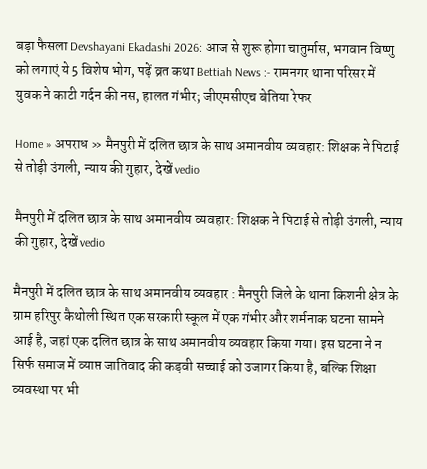बड़ा फैसला Devshayani Ekadashi 2026: आज से शुरू होगा चातुर्मास, भगवान विष्णु को लगाएं ये 5 विशेष भोग, पढ़ें व्रत कथा Bettiah News :- रामनगर थाना परिसर में युवक ने काटी गर्दन की नस, हालत गंभीर; जीएमसीएच बेतिया रेफर

Home » अपराध » मैनपुरी में दलित छात्र के साथ अमानवीय व्यवहार: शिक्षक ने पिटाई से तोड़ी उंगली, न्याय की गुहार, देखें vedio

मैनपुरी में दलित छात्र के साथ अमानवीय व्यवहार: शिक्षक ने पिटाई से तोड़ी उंगली, न्याय की गुहार, देखें vedio

मैनपुरी में दलित छात्र के साथ अमानवीय व्यवहार : मैनपुरी जिले के थाना किशनी क्षेत्र के ग्राम हरिपुर कैथोली स्थित एक सरकारी स्कूल में एक गंभीर और शर्मनाक घटना सामने आई है, जहां एक दलित छात्र के साथ अमानवीय व्यवहार किया गया। इस घटना ने न सिर्फ समाज में व्याप्त जातिवाद की कड़वी सच्चाई को उजागर किया है, बल्कि शिक्षा व्यवस्था पर भी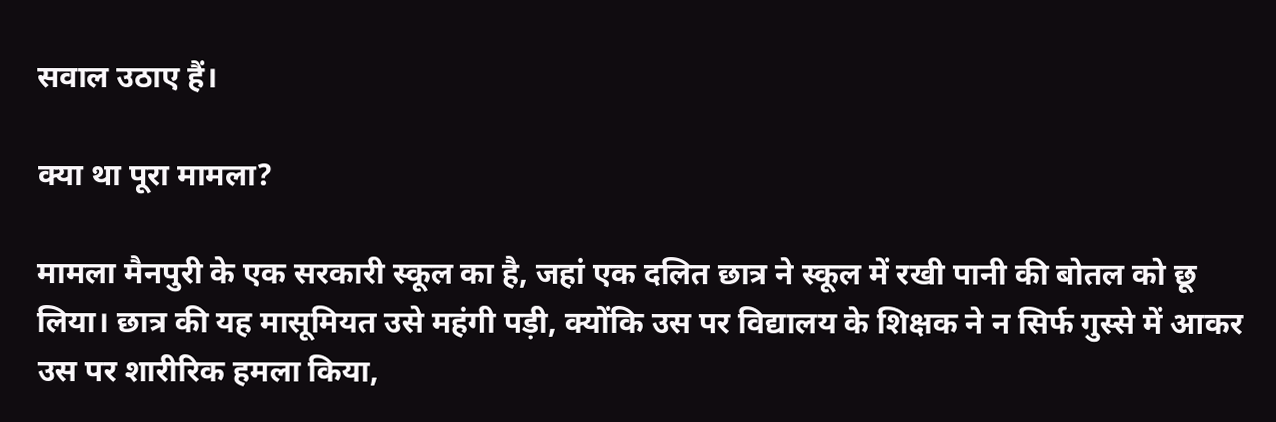सवाल उठाए हैं।

क्या था पूरा मामला?

मामला मैनपुरी के एक सरकारी स्कूल का है, जहां एक दलित छात्र ने स्कूल में रखी पानी की बोतल को छू लिया। छात्र की यह मासूमियत उसे महंगी पड़ी, क्योंकि उस पर विद्यालय के शिक्षक ने न सिर्फ गुस्से में आकर उस पर शारीरिक हमला किया,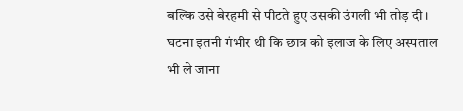बल्कि उसे बेरहमी से पीटते हुए उसकी उंगली भी तोड़ दी। घटना इतनी गंभीर थी कि छात्र को इलाज के लिए अस्पताल भी ले जाना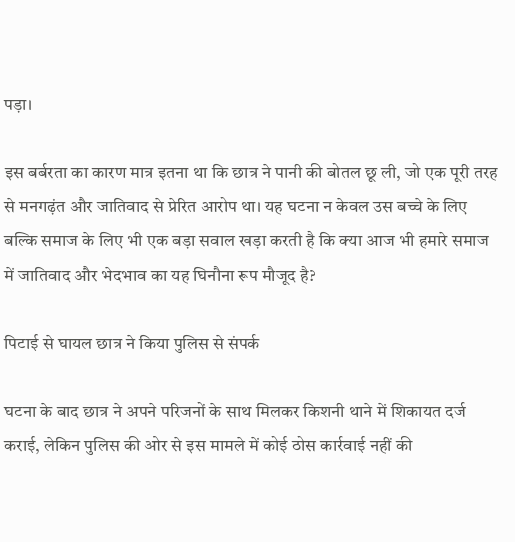पड़ा।

इस बर्बरता का कारण मात्र इतना था कि छात्र ने पानी की बोतल छू ली, जो एक पूरी तरह से मनगढ़ंत और जातिवाद से प्रेरित आरोप था। यह घटना न केवल उस बच्चे के लिए बल्कि समाज के लिए भी एक बड़ा सवाल खड़ा करती है कि क्या आज भी हमारे समाज में जातिवाद और भेदभाव का यह घिनौना रूप मौजूद है?

पिटाई से घायल छात्र ने किया पुलिस से संपर्क

घटना के बाद छात्र ने अपने परिजनों के साथ मिलकर किशनी थाने में शिकायत दर्ज कराई, लेकिन पुलिस की ओर से इस मामले में कोई ठोस कार्रवाई नहीं की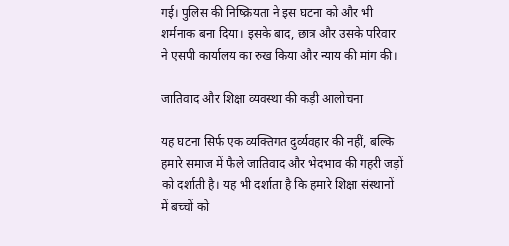गई। पुलिस की निष्क्रियता ने इस घटना को और भी शर्मनाक बना दिया। इसके बाद, छात्र और उसके परिवार ने एसपी कार्यालय का रुख किया और न्याय की मांग की।

जातिवाद और शिक्षा व्यवस्था की कड़ी आलोचना

यह घटना सिर्फ एक व्यक्तिगत दुर्व्यवहार की नहीं, बल्कि हमारे समाज में फैले जातिवाद और भेदभाव की गहरी जड़ों को दर्शाती है। यह भी दर्शाता है कि हमारे शिक्षा संस्थानों में बच्चों को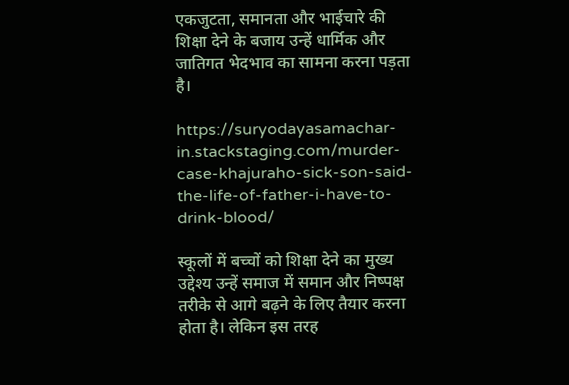एकजुटता, समानता और भाईचारे की शिक्षा देने के बजाय उन्हें धार्मिक और जातिगत भेदभाव का सामना करना पड़ता है।

https://suryodayasamachar-in.stackstaging.com/murder-case-khajuraho-sick-son-said-the-life-of-father-i-have-to-drink-blood/

स्कूलों में बच्चों को शिक्षा देने का मुख्य उद्देश्य उन्हें समाज में समान और निष्पक्ष तरीके से आगे बढ़ने के लिए तैयार करना होता है। लेकिन इस तरह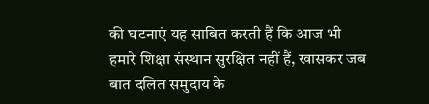की घटनाएं यह साबित करती हैं कि आज भी हमारे शिक्षा संस्थान सुरक्षित नहीं हैं, खासकर जब बात दलित समुदाय के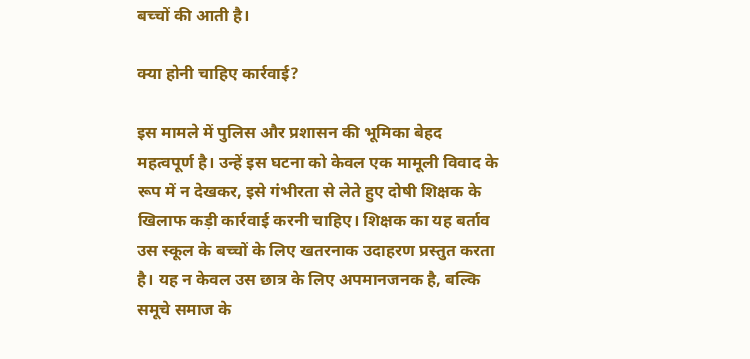बच्चों की आती है।

क्या होनी चाहिए कार्रवाई?

इस मामले में पुलिस और प्रशासन की भूमिका बेहद महत्वपूर्ण है। उन्हें इस घटना को केवल एक मामूली विवाद के रूप में न देखकर, इसे गंभीरता से लेते हुए दोषी शिक्षक के खिलाफ कड़ी कार्रवाई करनी चाहिए। शिक्षक का यह बर्ताव उस स्कूल के बच्चों के लिए खतरनाक उदाहरण प्रस्तुत करता है। यह न केवल उस छात्र के लिए अपमानजनक है, बल्कि समूचे समाज के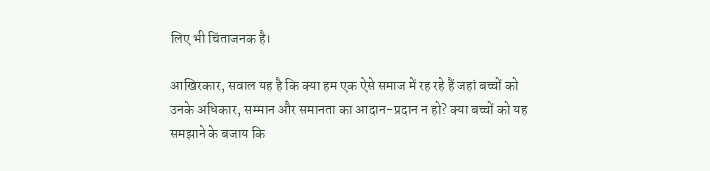लिए भी चिंताजनक है।

आखिरकार, सवाल यह है कि क्या हम एक ऐसे समाज में रह रहे हैं जहां बच्चों को उनके अधिकार, सम्मान और समानता का आदान-प्रदान न हो? क्या बच्चों को यह समझाने के बजाय कि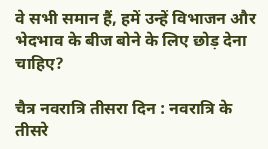वे सभी समान हैं, हमें उन्हें विभाजन और भेदभाव के बीज बोने के लिए छोड़ देना चाहिए?

चैत्र नवरात्रि तीसरा दिन : नवरात्रि के तीसरे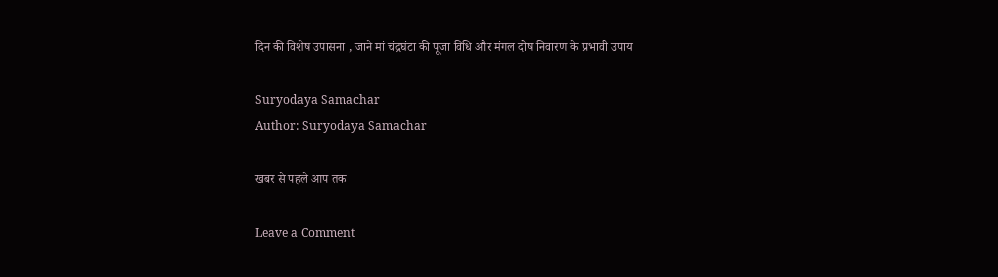दिन की विशेष उपासना , जाने मां चंद्रघंटा की पूजा विधि और मंगल दोष निवारण के प्रभावी उपाय

Suryodaya Samachar
Author: Suryodaya Samachar

खबर से पहले आप तक

Leave a Comment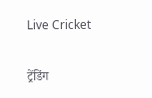Live Cricket

ट्रेंडिंग